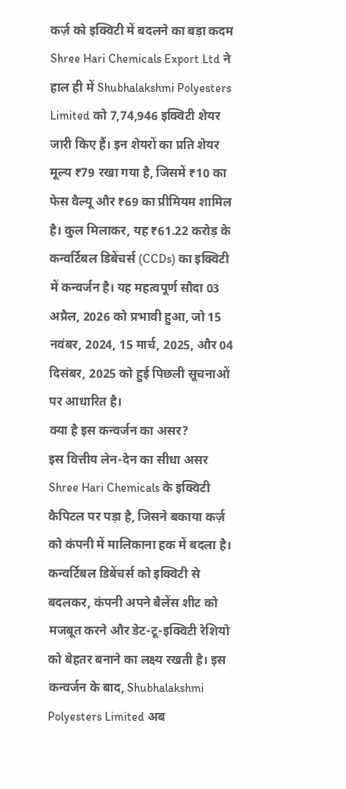कर्ज़ को इक्विटी में बदलने का बड़ा कदम
Shree Hari Chemicals Export Ltd ने हाल ही में Shubhalakshmi Polyesters Limited को 7,74,946 इक्विटी शेयर जारी किए हैं। इन शेयरों का प्रति शेयर मूल्य ₹79 रखा गया है, जिसमें ₹10 का फेस वैल्यू और ₹69 का प्रीमियम शामिल है। कुल मिलाकर, यह ₹61.22 करोड़ के कन्वर्टिबल डिबेंचर्स (CCDs) का इक्विटी में कन्वर्जन है। यह महत्वपूर्ण सौदा 03 अप्रैल, 2026 को प्रभावी हुआ, जो 15 नवंबर, 2024, 15 मार्च, 2025, और 04 दिसंबर, 2025 को हुई पिछली सूचनाओं पर आधारित है।
क्या है इस कन्वर्जन का असर?
इस वित्तीय लेन-देन का सीधा असर Shree Hari Chemicals के इक्विटी कैपिटल पर पड़ा है, जिसने बकाया कर्ज़ को कंपनी में मालिकाना हक में बदला है। कन्वर्टिबल डिबेंचर्स को इक्विटी से बदलकर, कंपनी अपने बैलेंस शीट को मजबूत करने और डेट-टू-इक्विटी रेशियो को बेहतर बनाने का लक्ष्य रखती है। इस कन्वर्जन के बाद, Shubhalakshmi Polyesters Limited अब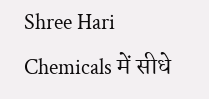Shree Hari Chemicals में सीधे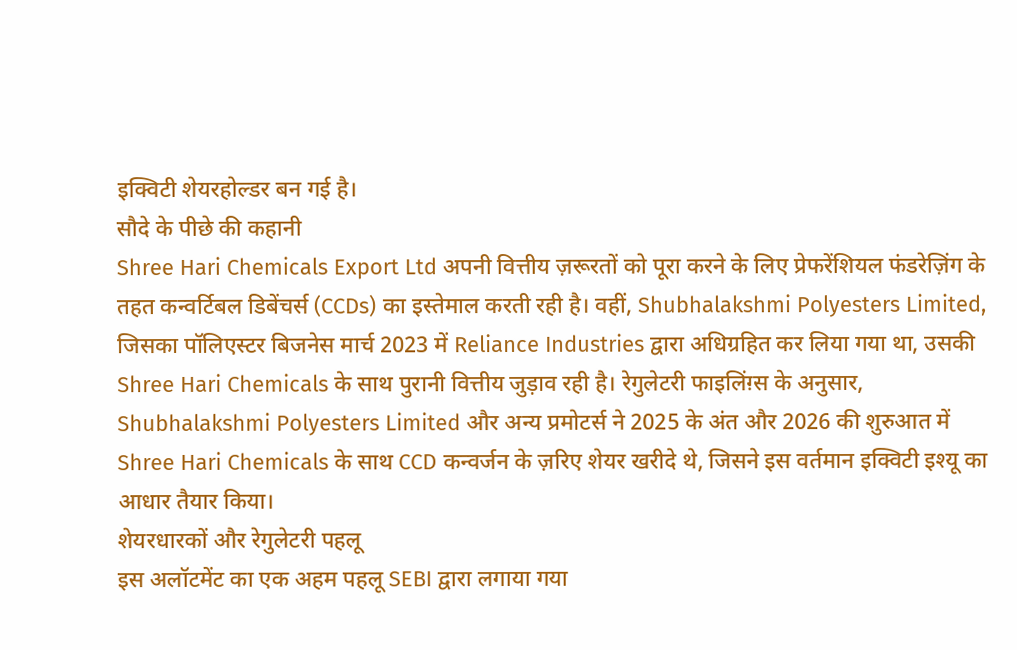इक्विटी शेयरहोल्डर बन गई है।
सौदे के पीछे की कहानी
Shree Hari Chemicals Export Ltd अपनी वित्तीय ज़रूरतों को पूरा करने के लिए प्रेफरेंशियल फंडरेज़िंग के तहत कन्वर्टिबल डिबेंचर्स (CCDs) का इस्तेमाल करती रही है। वहीं, Shubhalakshmi Polyesters Limited, जिसका पॉलिएस्टर बिजनेस मार्च 2023 में Reliance Industries द्वारा अधिग्रहित कर लिया गया था, उसकी Shree Hari Chemicals के साथ पुरानी वित्तीय जुड़ाव रही है। रेगुलेटरी फाइलिंग़्स के अनुसार, Shubhalakshmi Polyesters Limited और अन्य प्रमोटर्स ने 2025 के अंत और 2026 की शुरुआत में Shree Hari Chemicals के साथ CCD कन्वर्जन के ज़रिए शेयर खरीदे थे, जिसने इस वर्तमान इक्विटी इश्यू का आधार तैयार किया।
शेयरधारकों और रेगुलेटरी पहलू
इस अलॉटमेंट का एक अहम पहलू SEBI द्वारा लगाया गया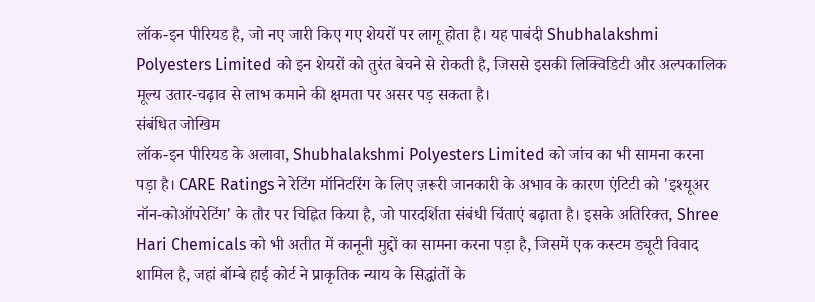लॉक-इन पीरियड है, जो नए जारी किए गए शेयरों पर लागू होता है। यह पाबंदी Shubhalakshmi Polyesters Limited को इन शेयरों को तुरंत बेचने से रोकती है, जिससे इसकी लिक्विडिटी और अल्पकालिक मूल्य उतार-चढ़ाव से लाभ कमाने की क्षमता पर असर पड़ सकता है।
संबंधित जोखिम
लॉक-इन पीरियड के अलावा, Shubhalakshmi Polyesters Limited को जांच का भी सामना करना पड़ा है। CARE Ratings ने रेटिंग मॉनिटरिंग के लिए ज़रूरी जानकारी के अभाव के कारण एंटिटी को 'इश्यूअर नॉन-कोऑपरेटिंग' के तौर पर चिह्नित किया है, जो पारदर्शिता संबंधी चिंताएं बढ़ाता है। इसके अतिरिक्त, Shree Hari Chemicals को भी अतीत में कानूनी मुद्दों का सामना करना पड़ा है, जिसमें एक कस्टम ड्यूटी विवाद शामिल है, जहां बॉम्बे हाई कोर्ट ने प्राकृतिक न्याय के सिद्धांतों के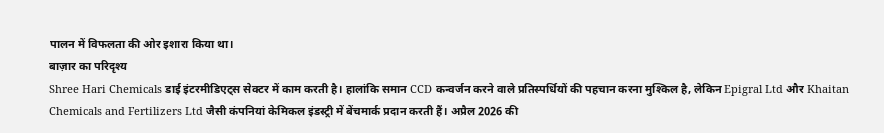पालन में विफलता की ओर इशारा किया था।
बाज़ार का परिदृश्य
Shree Hari Chemicals डाई इंटरमीडिएट्स सेक्टर में काम करती है। हालांकि समान CCD कन्वर्जन करने वाले प्रतिस्पर्धियों की पहचान करना मुश्किल है, लेकिन Epigral Ltd और Khaitan Chemicals and Fertilizers Ltd जैसी कंपनियां केमिकल इंडस्ट्री में बेंचमार्क प्रदान करती हैं। अप्रैल 2026 की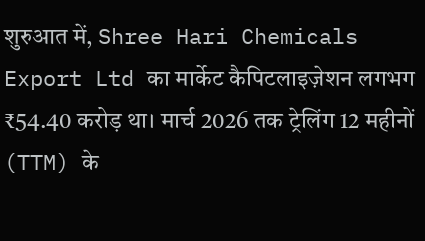शुरुआत में, Shree Hari Chemicals Export Ltd का मार्केट कैपिटलाइज़ेशन लगभग ₹54.40 करोड़ था। मार्च 2026 तक ट्रेलिंग 12 महीनों (TTM) के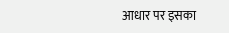आधार पर इसका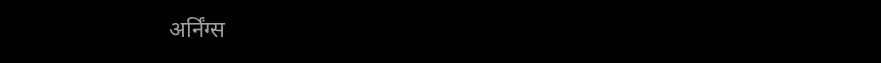अर्निंग्स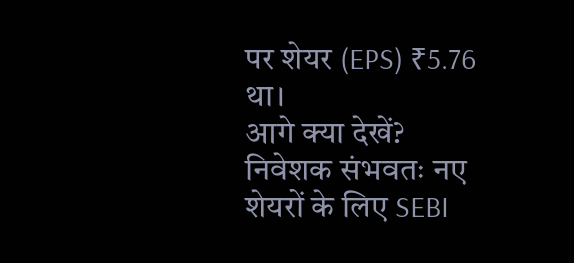पर शेयर (EPS) ₹5.76 था।
आगे क्या देखें?
निवेशक संभवतः नए शेयरों के लिए SEBI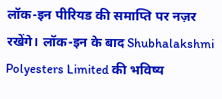लॉक-इन पीरियड की समाप्ति पर नज़र रखेंगे। लॉक-इन के बाद Shubhalakshmi Polyesters Limited की भविष्य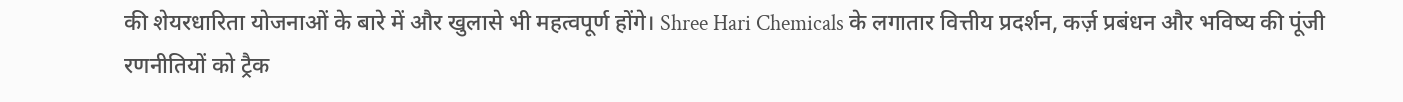की शेयरधारिता योजनाओं के बारे में और खुलासे भी महत्वपूर्ण होंगे। Shree Hari Chemicals के लगातार वित्तीय प्रदर्शन, कर्ज़ प्रबंधन और भविष्य की पूंजी रणनीतियों को ट्रैक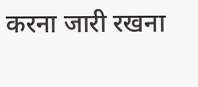करना जारी रखना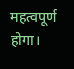महत्वपूर्ण होगा।